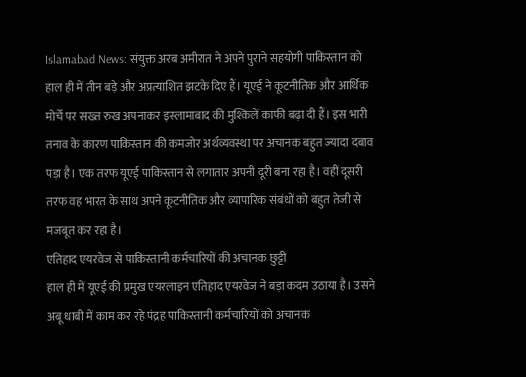Islamabad News: संयुक्त अरब अमीरात ने अपने पुराने सहयोगी पाकिस्तान को हाल ही में तीन बड़े और अप्रत्याशित झटके दिए हैं। यूएई ने कूटनीतिक और आर्थिक मोर्चे पर सख्त रुख अपनाकर इस्लामाबाद की मुश्किलें काफी बढ़ा दी हैं। इस भारी तनाव के कारण पाकिस्तान की कमजोर अर्थव्यवस्था पर अचानक बहुत ज्यादा दबाव पड़ा है। एक तरफ यूएई पाकिस्तान से लगातार अपनी दूरी बना रहा है। वहीं दूसरी तरफ वह भारत के साथ अपने कूटनीतिक और व्यापारिक संबंधों को बहुत तेजी से मजबूत कर रहा है।
एतिहाद एयरवेज से पाकिस्तानी कर्मचारियों की अचानक छुट्टी
हाल ही में यूएई की प्रमुख एयरलाइन एतिहाद एयरवेज ने बड़ा कदम उठाया है। उसने अबू धाबी में काम कर रहे पंद्रह पाकिस्तानी कर्मचारियों को अचानक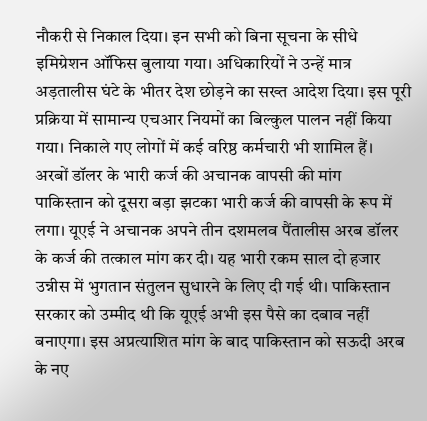नौकरी से निकाल दिया। इन सभी को बिना सूचना के सीधे इमिग्रेशन ऑफिस बुलाया गया। अधिकारियों ने उन्हें मात्र अड़तालीस घंटे के भीतर देश छोड़ने का सख्त आदेश दिया। इस पूरी प्रक्रिया में सामान्य एचआर नियमों का बिल्कुल पालन नहीं किया गया। निकाले गए लोगों में कई वरिष्ठ कर्मचारी भी शामिल हैं।
अरबों डॉलर के भारी कर्ज की अचानक वापसी की मांग
पाकिस्तान को दूसरा बड़ा झटका भारी कर्ज की वापसी के रूप में लगा। यूएई ने अचानक अपने तीन दशमलव पैंतालीस अरब डॉलर के कर्ज की तत्काल मांग कर दी। यह भारी रकम साल दो हजार उन्नीस में भुगतान संतुलन सुधारने के लिए दी गई थी। पाकिस्तान सरकार को उम्मीद थी कि यूएई अभी इस पैसे का दबाव नहीं बनाएगा। इस अप्रत्याशित मांग के बाद पाकिस्तान को सऊदी अरब के नए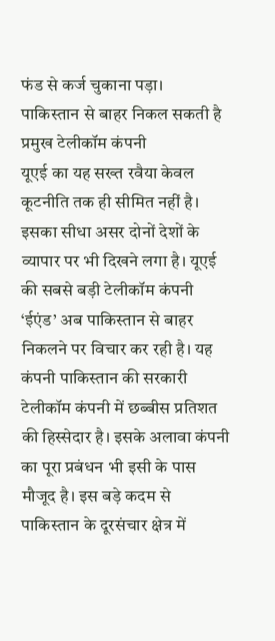फंड से कर्ज चुकाना पड़ा।
पाकिस्तान से बाहर निकल सकती है प्रमुख टेलीकॉम कंपनी
यूएई का यह सख्त रवैया केवल कूटनीति तक ही सीमित नहीं है। इसका सीधा असर दोनों देशों के व्यापार पर भी दिखने लगा है। यूएई की सबसे बड़ी टेलीकॉम कंपनी ‘ईएंड’ अब पाकिस्तान से बाहर निकलने पर विचार कर रही है। यह कंपनी पाकिस्तान की सरकारी टेलीकॉम कंपनी में छब्बीस प्रतिशत की हिस्सेदार है। इसके अलावा कंपनी का पूरा प्रबंधन भी इसी के पास मौजूद है। इस बड़े कदम से पाकिस्तान के दूरसंचार क्षेत्र में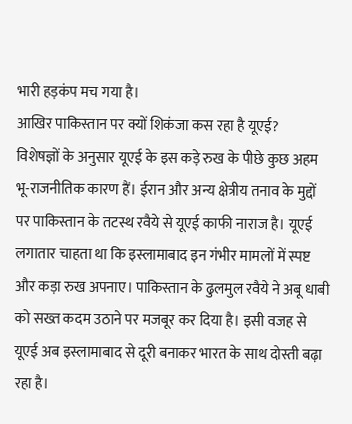भारी हड़कंप मच गया है।
आखिर पाकिस्तान पर क्यों शिकंजा कस रहा है यूएई?
विशेषज्ञों के अनुसार यूएई के इस कड़े रुख के पीछे कुछ अहम भू-राजनीतिक कारण हैं। ईरान और अन्य क्षेत्रीय तनाव के मुद्दों पर पाकिस्तान के तटस्थ रवैये से यूएई काफी नाराज है। यूएई लगातार चाहता था कि इस्लामाबाद इन गंभीर मामलों में स्पष्ट और कड़ा रुख अपनाए। पाकिस्तान के ढुलमुल रवैये ने अबू धाबी को सख्त कदम उठाने पर मजबूर कर दिया है। इसी वजह से यूएई अब इस्लामाबाद से दूरी बनाकर भारत के साथ दोस्ती बढ़ा रहा है।